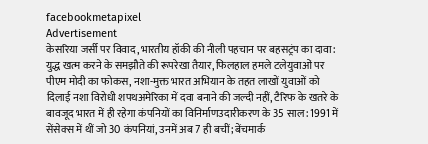facebookmetapixel
Advertisement
केसरिया जर्सी पर विवाद, भारतीय हॉकी की नीली पहचान पर बहसट्रंप का दावा: युद्ध खत्म करने के समझौते की रूपरेखा तैयार, फिलहाल हमले टलेयुवाओं पर पीएम मोदी का फोकस, नशा-मुक्त भारत अभियान के तहत लाखों युवाओं को दिलाई नशा विरोधी शपथअमेरिका में दवा बनाने की जल्दी नहीं, टैरिफ के खतरे के बावजूद भारत में ही रहेगा कंपनियों का विनिर्माणउदारीकरण के 35 साल: 1991 में सेंसेक्स में थीं जो 30 कंपनियां, उनमें अब 7 ही बचीं; बेंचमार्क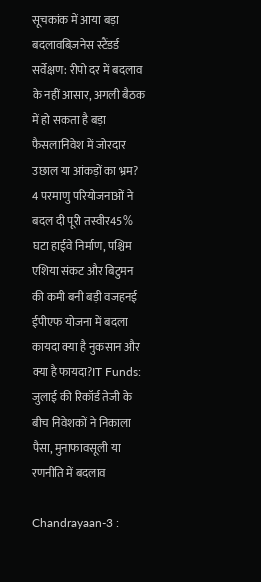सूचकांक में आया बड़ा बदलावबिज़नेस स्टैंडर्ड सर्वेक्षण: रीपो दर में बदलाव के नहीं आसार, अगली बैठक में हो सकता है बड़ा फैसलानिवेश में जोरदार उछाल या आंकड़ों का भ्रम? 4 परमाणु परियोजनाओं ने बदल दी पूरी तस्वीर45% घटा हाईवे निर्माण, पश्चिम एशिया संकट और बिटुमन की कमी बनी बड़ी वजहनई ईपीएफ योजना में बदला कायदा क्या है नुकसान और क्या है फायदा?IT Funds: जुलाई की रिकॉर्ड तेजी के बीच निवेशकों ने निकाला पैसा, मुनाफावसूली या रणनीति में बदलाव

Chandrayaan-3 :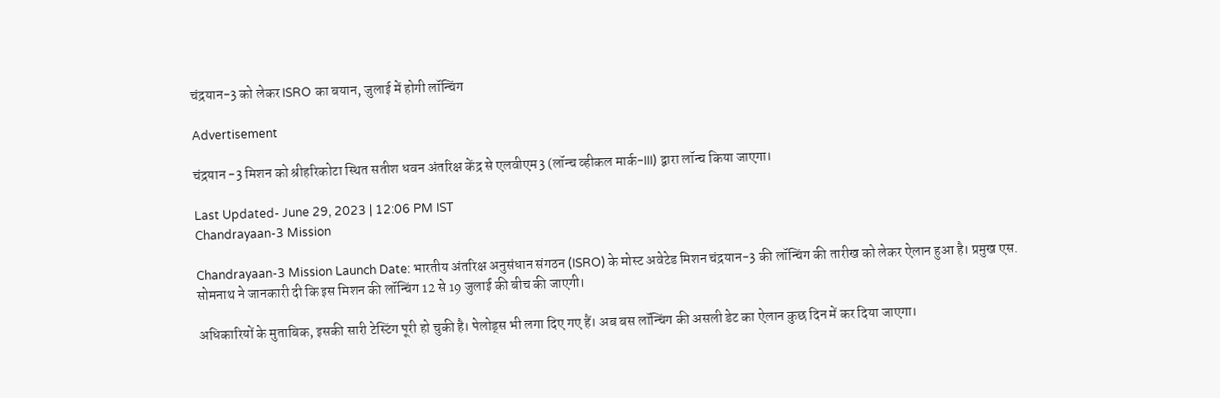चंद्रयान-3 को लेकर ISRO का बयान, जुलाई में होगी लॉन्चिंग

Advertisement

चंद्रयान -3 मिशन को श्रीहरिकोटा स्थित सतीश धवन अंतरिक्ष केंद्र से एलवीएम3 (लॉन्च व्हीकल मार्क-III) द्वारा लॉन्च किया जाएगा।

Last Updated- June 29, 2023 | 12:06 PM IST
Chandrayaan-3 Mission

Chandrayaan-3 Mission Launch Date: भारतीय अंतरिक्ष अनुसंधान संगठन (ISRO) के मोस्ट अवेटेड मिशन चंद्रयान-3 की लॉन्चिंग की तारीख को लेकर ऐलान हुआ है। प्रमुख एस. सोमनाथ ने जानकारी दी कि इस मिशन की लॉन्चिंग 12 से 19 जुलाई की बीच की जाएगी।

अधिकारियों के मुताबिक, इसकी सारी टेस्टिंग पूरी हो चुकी है। पेलोड्स भी लगा दिए गए हैं। अब बस लॉन्चिंग की असली डेट का ऐलान कुछ दिन में कर दिया जाएगा।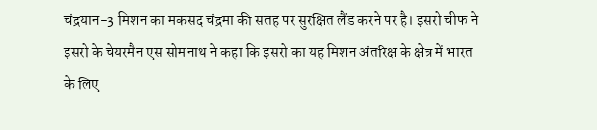चंद्रयान-3 मिशन का मकसद चंद्रमा की सतह पर सुरक्षित लैंड करने पर है। इसरो चीफ ने इसरो के चेयरमैन एस सोमनाथ ने कहा कि इसरो का यह मिशन अंतरिक्ष के क्षेत्र में भारत के लिए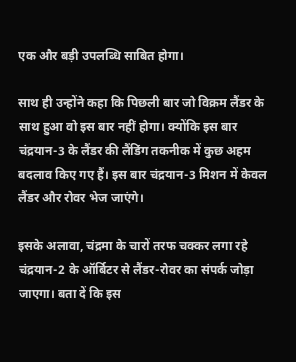एक और बड़ी उपलब्धि साबित होगा।

साथ ही उन्होंने कहा कि पिछली बार जो विक्रम लैंडर के साथ हुआ वो इस बार नहीं होगा। क्योंकि इस बार चंद्रयान-3 के लैंडर की लैंडिंग तकनीक में कुछ अहम बदलाव किए गए हैं। इस बार चंद्रयान-3 मिशन में केवल लैंडर और रोवर भेज जाएंगे।

इसके अलावा, चंद्रमा के चारों तरफ चक्कर लगा रहे चंद्रयान-2 के ऑर्बिटर से लैंडर-रोवर का संपर्क जोड़ा जाएगा। बता दें कि इस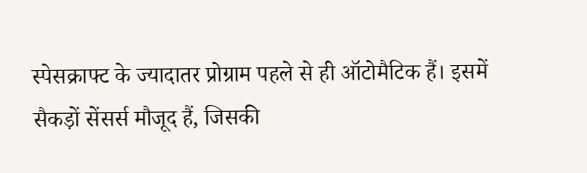स्पेसक्राफ्ट के ज्यादातर प्रोग्राम पहले से ही ऑटोमैटिक हैं। इसमें सैकड़ों सेंसर्स मौजूद हैं, जिसकी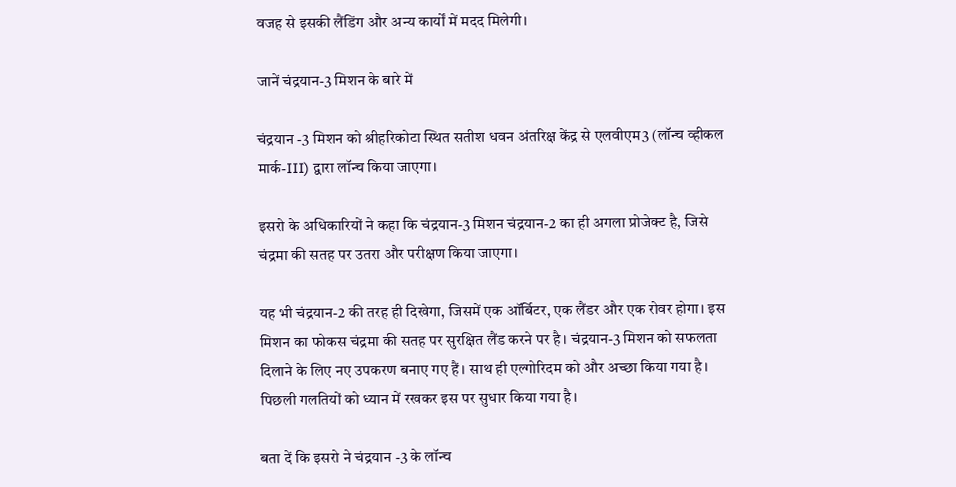वजह से इसकी लैंडिंग और अन्य कार्यों में मदद मिलेगी।

जानें चंद्रयान-3 मिशन के बारे में

चंद्रयान -3 मिशन को श्रीहरिकोटा स्थित सतीश धवन अंतरिक्ष केंद्र से एलवीएम3 (लॉन्च व्हीकल मार्क-III) द्वारा लॉन्च किया जाएगा।

इसरो के अधिकारियों ने कहा कि चंद्रयान-3 मिशन चंद्रयान-2 का ही अगला प्रोजेक्ट है, जिसे चंद्रमा की सतह पर उतरा और परीक्षण किया जाएगा।

यह भी चंद्रयान-2 की तरह ही दिखेगा, जिसमें एक ऑर्बिटर, एक लैंडर और एक रोवर होगा। इस मिशन का फोकस चंद्रमा की सतह पर सुरक्षित लैंड करने पर है। चंद्रयान-3 मिशन को सफलता दिलाने के लिए नए उपकरण बनाए गए हैं। साथ ही एल्गोरिदम को और अच्छा किया गया है। पिछली गलतियों को ध्यान में रखकर इस पर सुधार किया गया है।

बता दें कि इसरो ने चंद्रयान -3 के लॉन्च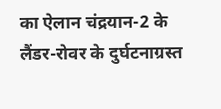का ऐलान चंद्रयान-2 के लैंडर-रोवर के दुर्घटनाग्रस्त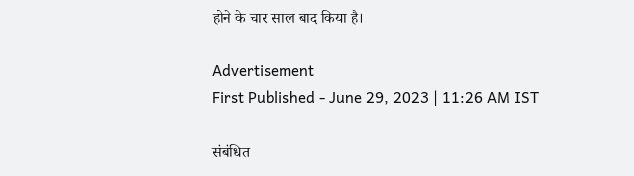होने के चार साल बाद किया है।

Advertisement
First Published - June 29, 2023 | 11:26 AM IST

संबंधित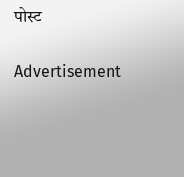पोस्ट

Advertisement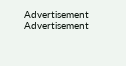Advertisement
Advertisement